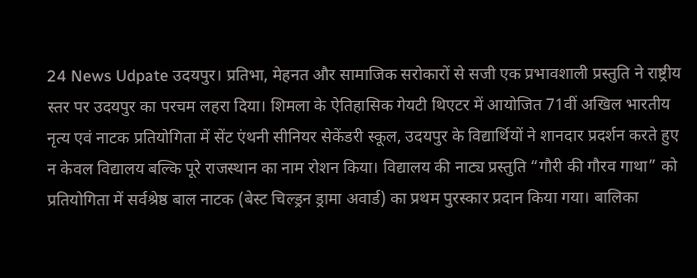24 News Udpate उदयपुर। प्रतिभा, मेहनत और सामाजिक सरोकारों से सजी एक प्रभावशाली प्रस्तुति ने राष्ट्रीय स्तर पर उदयपुर का परचम लहरा दिया। शिमला के ऐतिहासिक गेयटी थिएटर में आयोजित 71वीं अखिल भारतीय नृत्य एवं नाटक प्रतियोगिता में सेंट एंथनी सीनियर सेकेंडरी स्कूल, उदयपुर के विद्यार्थियों ने शानदार प्रदर्शन करते हुए न केवल विद्यालय बल्कि पूरे राजस्थान का नाम रोशन किया। विद्यालय की नाट्य प्रस्तुति “गौरी की गौरव गाथा” को प्रतियोगिता में सर्वश्रेष्ठ बाल नाटक (बेस्ट चिल्ड्रन ड्रामा अवार्ड) का प्रथम पुरस्कार प्रदान किया गया। बालिका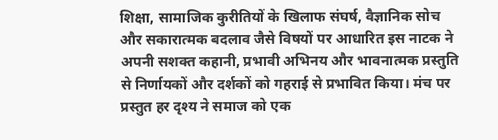शिक्षा, सामाजिक कुरीतियों के खिलाफ संघर्ष, वैज्ञानिक सोच और सकारात्मक बदलाव जैसे विषयों पर आधारित इस नाटक ने अपनी सशक्त कहानी, प्रभावी अभिनय और भावनात्मक प्रस्तुति से निर्णायकों और दर्शकों को गहराई से प्रभावित किया। मंच पर प्रस्तुत हर दृश्य ने समाज को एक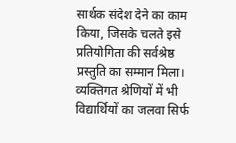सार्थक संदेश देने का काम किया, जिसके चलते इसे प्रतियोगिता की सर्वश्रेष्ठ प्रस्तुति का सम्मान मिला। व्यक्तिगत श्रेणियों में भी विद्यार्थियों का जलवा सिर्फ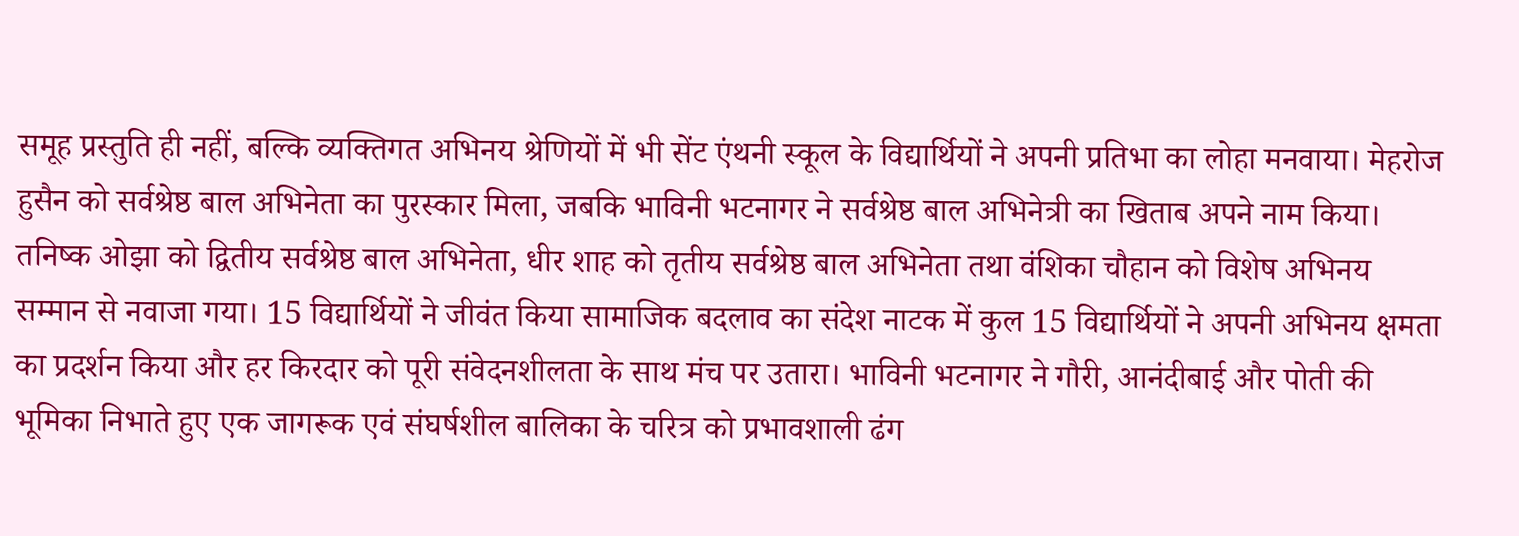समूह प्रस्तुति ही नहीं, बल्कि व्यक्तिगत अभिनय श्रेणियों में भी सेंट एंथनी स्कूल के विद्यार्थियों ने अपनी प्रतिभा का लोहा मनवाया। मेहरोज हुसैन को सर्वश्रेष्ठ बाल अभिनेता का पुरस्कार मिला, जबकि भाविनी भटनागर ने सर्वश्रेष्ठ बाल अभिनेत्री का खिताब अपने नाम किया। तनिष्क ओझा को द्वितीय सर्वश्रेष्ठ बाल अभिनेता, धीर शाह को तृतीय सर्वश्रेष्ठ बाल अभिनेता तथा वंशिका चौहान को विशेष अभिनय सम्मान से नवाजा गया। 15 विद्यार्थियों ने जीवंत किया सामाजिक बदलाव का संदेश नाटक में कुल 15 विद्यार्थियों ने अपनी अभिनय क्षमता का प्रदर्शन किया और हर किरदार को पूरी संवेदनशीलता के साथ मंच पर उतारा। भाविनी भटनागर ने गौरी, आनंदीबाई और पोती की भूमिका निभाते हुए एक जागरूक एवं संघर्षशील बालिका के चरित्र को प्रभावशाली ढंग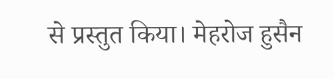से प्रस्तुत किया। मेहरोज हुसैन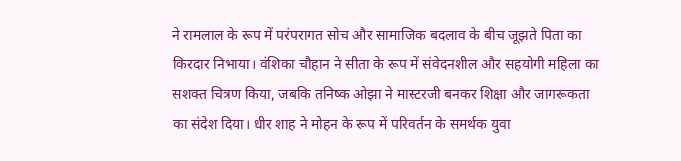ने रामलाल के रूप में परंपरागत सोच और सामाजिक बदलाव के बीच जूझते पिता का किरदार निभाया। वंशिका चौहान ने सीता के रूप में संवेदनशील और सहयोगी महिला का सशक्त चित्रण किया, जबकि तनिष्क ओझा ने मास्टरजी बनकर शिक्षा और जागरूकता का संदेश दिया। धीर शाह ने मोहन के रूप में परिवर्तन के समर्थक युवा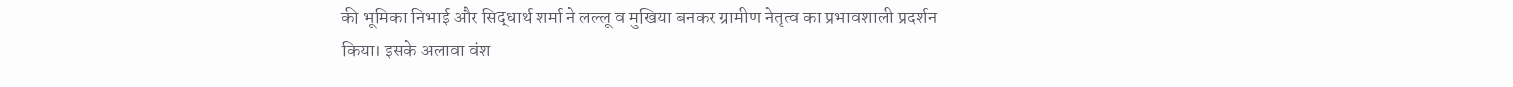की भूमिका निभाई और सिद्धार्थ शर्मा ने लल्लू व मुखिया बनकर ग्रामीण नेतृत्व का प्रभावशाली प्रदर्शन किया। इसके अलावा वंश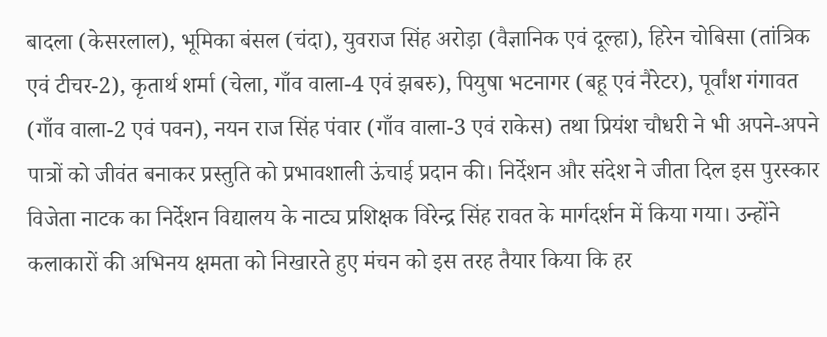बादला (केसरलाल), भूमिका बंसल (चंदा), युवराज सिंह अरोड़ा (वैज्ञानिक एवं दूल्हा), हिरेन चोबिसा (तांत्रिक एवं टीचर-2), कृतार्थ शर्मा (चेला, गाँव वाला-4 एवं झबरु), पियुषा भटनागर (बहू एवं नैरेटर), पूर्वांश गंगावत (गाँव वाला-2 एवं पवन), नयन राज सिंह पंवार (गाँव वाला-3 एवं राकेस) तथा प्रियंश चौधरी ने भी अपने-अपने पात्रों को जीवंत बनाकर प्रस्तुति को प्रभावशाली ऊंचाई प्रदान की। निर्देशन और संदेश ने जीता दिल इस पुरस्कार विजेता नाटक का निर्देशन विद्यालय के नाट्य प्रशिक्षक विरेन्द्र सिंह रावत के मार्गदर्शन में किया गया। उन्होंने कलाकारों की अभिनय क्षमता को निखारते हुए मंचन को इस तरह तैयार किया कि हर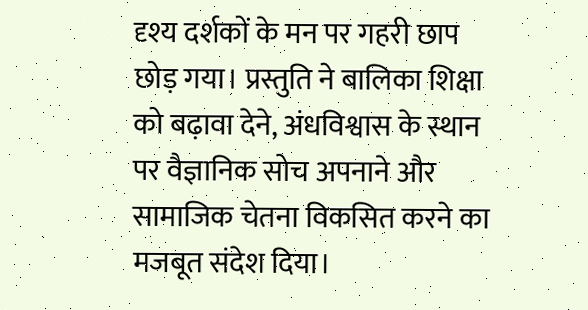दृश्य दर्शकों के मन पर गहरी छाप छोड़ गया। प्रस्तुति ने बालिका शिक्षा को बढ़ावा देने, अंधविश्वास के स्थान पर वैज्ञानिक सोच अपनाने और सामाजिक चेतना विकसित करने का मजबूत संदेश दिया।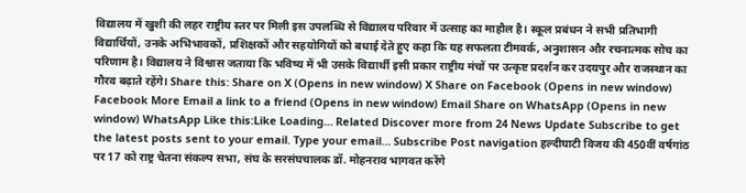विद्यालय में खुशी की लहर राष्ट्रीय स्तर पर मिली इस उपलब्धि से विद्यालय परिवार में उत्साह का माहौल है। स्कूल प्रबंधन ने सभी प्रतिभागी विद्यार्थियों, उनके अभिभावकों, प्रशिक्षकों और सहयोगियों को बधाई देते हुए कहा कि यह सफलता टीमवर्क, अनुशासन और रचनात्मक सोच का परिणाम है। विद्यालय ने विश्वास जताया कि भविष्य में भी उसके विद्यार्थी इसी प्रकार राष्ट्रीय मंचों पर उत्कृष्ट प्रदर्शन कर उदयपुर और राजस्थान का गौरव बढ़ाते रहेंगे। Share this: Share on X (Opens in new window) X Share on Facebook (Opens in new window) Facebook More Email a link to a friend (Opens in new window) Email Share on WhatsApp (Opens in new window) WhatsApp Like this:Like Loading… Related Discover more from 24 News Update Subscribe to get the latest posts sent to your email. Type your email… Subscribe Post navigation हल्दीघाटी विजय की 450वीं वर्षगांठ पर 17 को राष्ट्र चेतना संकल्प सभा, संघ के सरसंघचालक डॉ. मोहनराव भागवत करेंगे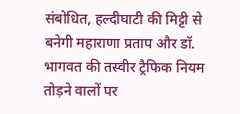संबोधित, हल्दीघाटी की मिट्टी से बनेगी महाराणा प्रताप और डॉ. भागवत की तस्वीर ट्रैफिक नियम तोड़ने वालों पर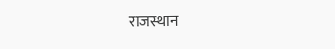राजस्थान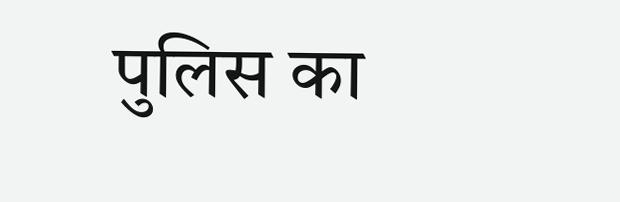पुलिस का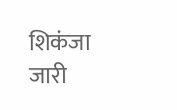शिकंजा जारी